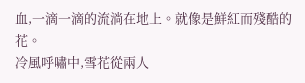血,一滴一滴的流淌在地上。就像是鮮紅而殘酷的花。
冷風呼嘯中,雪花從兩人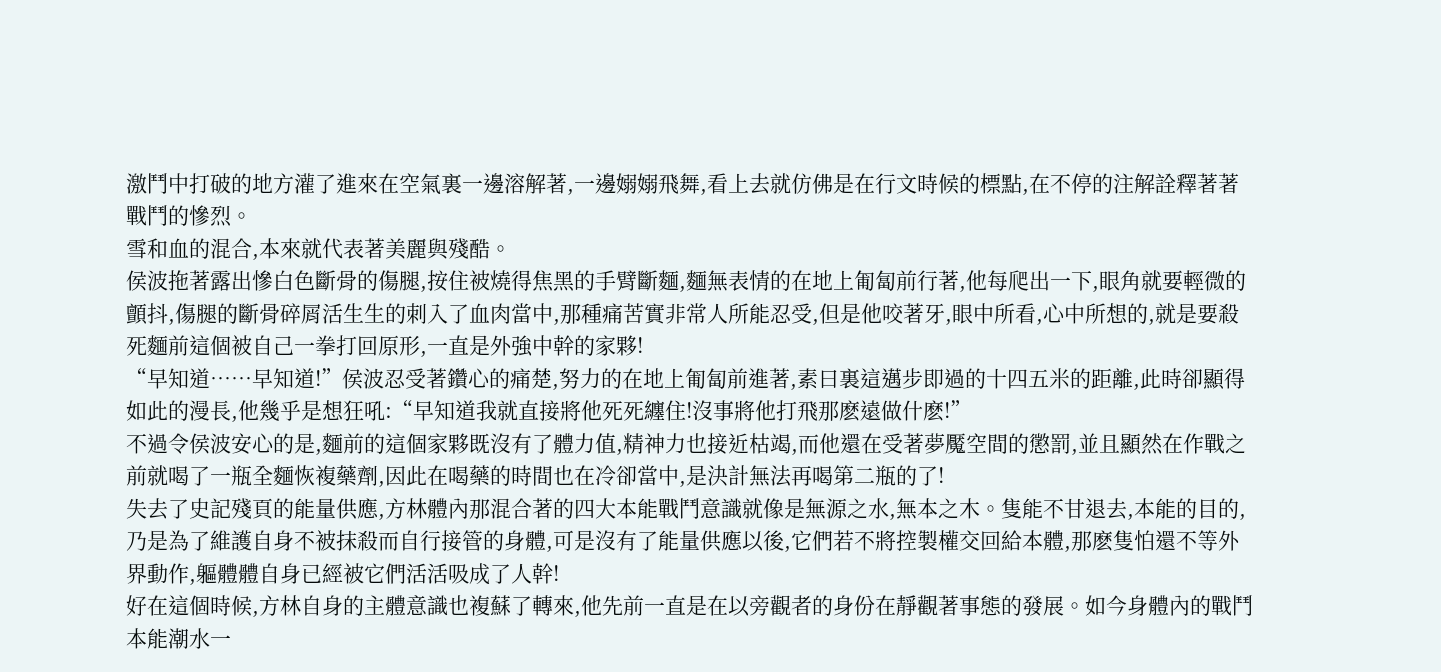激鬥中打破的地方灌了進來在空氣裏一邊溶解著,一邊嫋嫋飛舞,看上去就仿佛是在行文時候的標點,在不停的注解詮釋著著戰鬥的慘烈。
雪和血的混合,本來就代表著美麗與殘酷。
侯波拖著露出慘白色斷骨的傷腿,按住被燒得焦黑的手臂斷麵,麵無表情的在地上匍匐前行著,他每爬出一下,眼角就要輕微的顫抖,傷腿的斷骨碎屑活生生的刺入了血肉當中,那種痛苦實非常人所能忍受,但是他咬著牙,眼中所看,心中所想的,就是要殺死麵前這個被自己一拳打回原形,一直是外強中幹的家夥!
“早知道……早知道!”侯波忍受著鑽心的痛楚,努力的在地上匍匐前進著,素曰裏這邁步即過的十四五米的距離,此時卻顯得如此的漫長,他幾乎是想狂吼:“早知道我就直接將他死死纏住!沒事將他打飛那麽遠做什麽!”
不過令侯波安心的是,麵前的這個家夥既沒有了體力值,精神力也接近枯竭,而他還在受著夢魘空間的懲罰,並且顯然在作戰之前就喝了一瓶全麵恢複藥劑,因此在喝藥的時間也在冷卻當中,是決計無法再喝第二瓶的了!
失去了史記殘頁的能量供應,方林體內那混合著的四大本能戰鬥意識就像是無源之水,無本之木。隻能不甘退去,本能的目的,乃是為了維護自身不被抹殺而自行接管的身體,可是沒有了能量供應以後,它們若不將控製權交回給本體,那麽隻怕還不等外界動作,軀體體自身已經被它們活活吸成了人幹!
好在這個時候,方林自身的主體意識也複蘇了轉來,他先前一直是在以旁觀者的身份在靜觀著事態的發展。如今身體內的戰鬥本能潮水一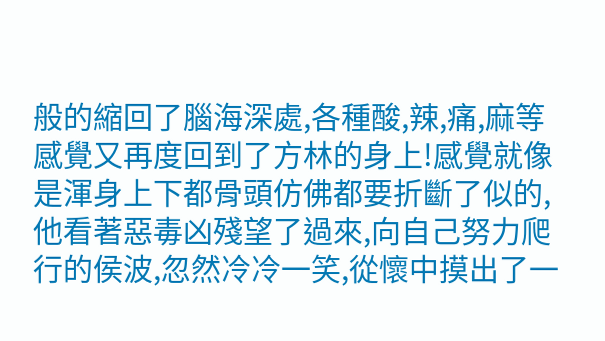般的縮回了腦海深處,各種酸,辣,痛,麻等感覺又再度回到了方林的身上!感覺就像是渾身上下都骨頭仿佛都要折斷了似的,他看著惡毒凶殘望了過來,向自己努力爬行的侯波,忽然冷冷一笑,從懷中摸出了一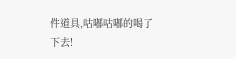件道具,咕嘟咕嘟的喝了下去!